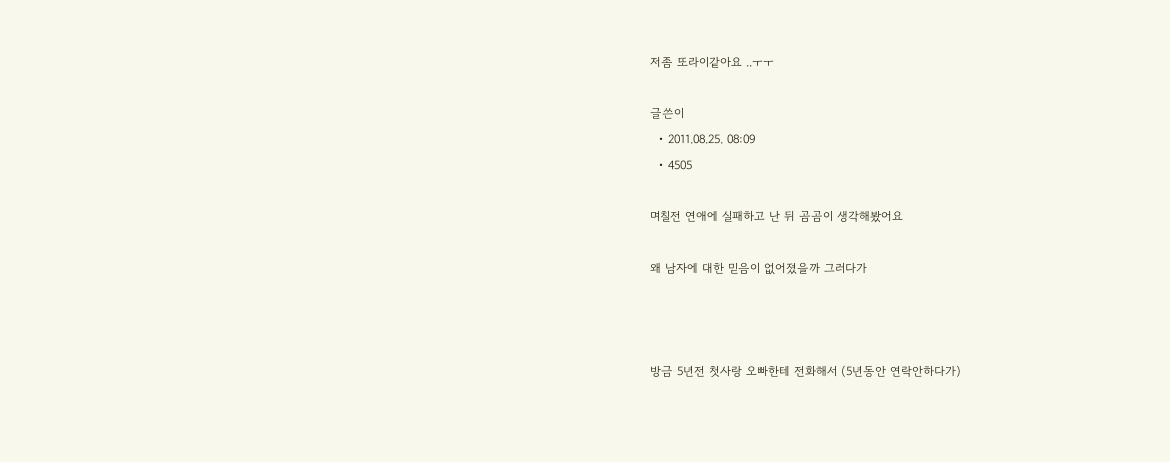저좀 또라이같아요 ..ㅜㅜ

글쓴이
  • 2011.08.25. 08:09
  • 4505

며칠전 연애에 실패하고 난 뒤 곰곰이 생각해봤어요

왜 남자에 대한 믿음이 없어졌을까 그러다가



방금 5년전 첫사랑 오빠한테 전화해서 (5년동안 연락안하다가)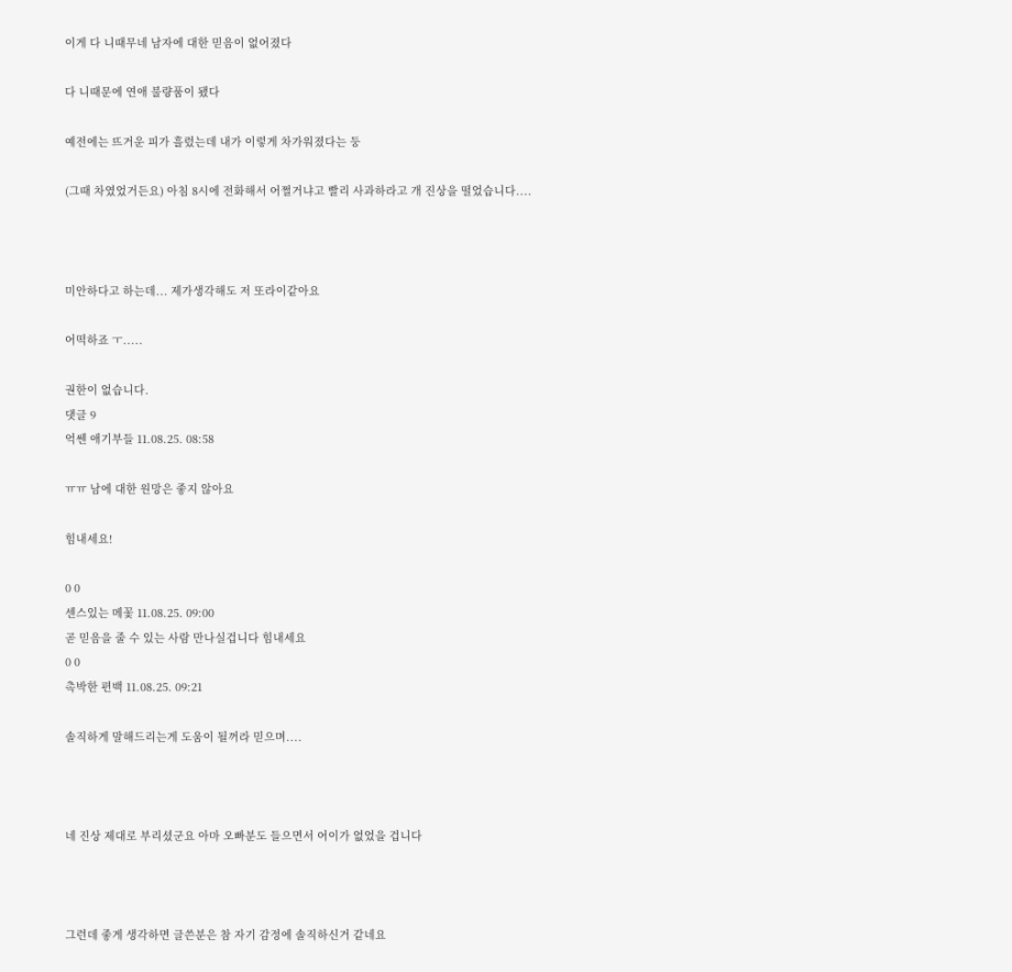이게 다 니때무네 남자에 대한 믿음이 없어졌다

다 니때문에 연애 불량품이 됐다

예전에는 뜨거운 피가 흘렀는데 내가 이렇게 차가워졌다는 둥

(그때 차였었거든요) 아침 8시에 전화해서 어쩔거냐고 빨리 사과하라고 개 진상을 떨었습니다....



미안하다고 하는데... 제가생각해도 저 또라이같아요

어떡하죠 ㅜ.....

권한이 없습니다.
댓글 9
억쎈 애기부들 11.08.25. 08:58

ㅠㅠ 남에 대한 원망은 좋지 않아요

힘내세요!

0 0
센스있는 메꽃 11.08.25. 09:00
곧 믿음을 줄 수 있는 사람 만나실겁니다 힘내세요
0 0
촉박한 편백 11.08.25. 09:21

솔직하게 말해드리는게 도움이 될꺼라 믿으며....



네 진상 제대로 부리셨군요 아마 오빠분도 들으면서 어이가 없었을 겁니다



그런데 좋게 생각하면 글쓴분은 참 자기 감정에 솔직하신거 같네요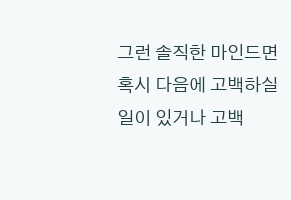그런 솔직한 마인드면 혹시 다음에 고백하실 일이 있거나 고백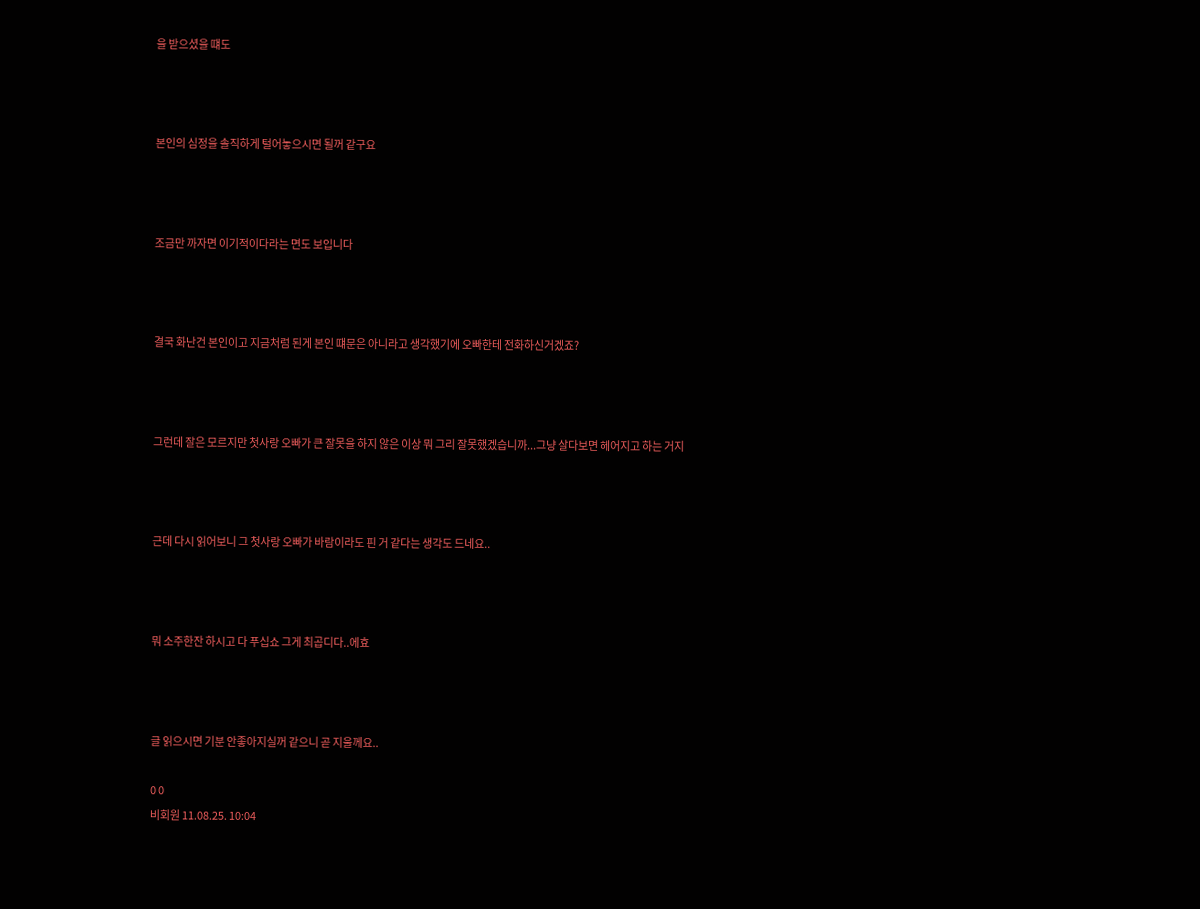을 받으셨을 떄도



본인의 심정을 솔직하게 털어놓으시면 될꺼 같구요



조금만 까자면 이기적이다라는 면도 보입니다



결국 화난건 본인이고 지금처럼 된게 본인 떄문은 아니라고 생각했기에 오빠한테 전화하신거겠죠?



그런데 잘은 모르지만 첫사랑 오빠가 큰 잘못을 하지 않은 이상 뭐 그리 잘못했겠습니까...그냥 살다보면 헤어지고 하는 거지



근데 다시 읽어보니 그 첫사랑 오빠가 바람이라도 핀 거 같다는 생각도 드네요..



뭐 소주한잔 하시고 다 푸십쇼 그게 최곱디다..에효



글 읽으시면 기분 안좋아지실꺼 같으니 곧 지울께요..

0 0
비회원 11.08.25. 10:04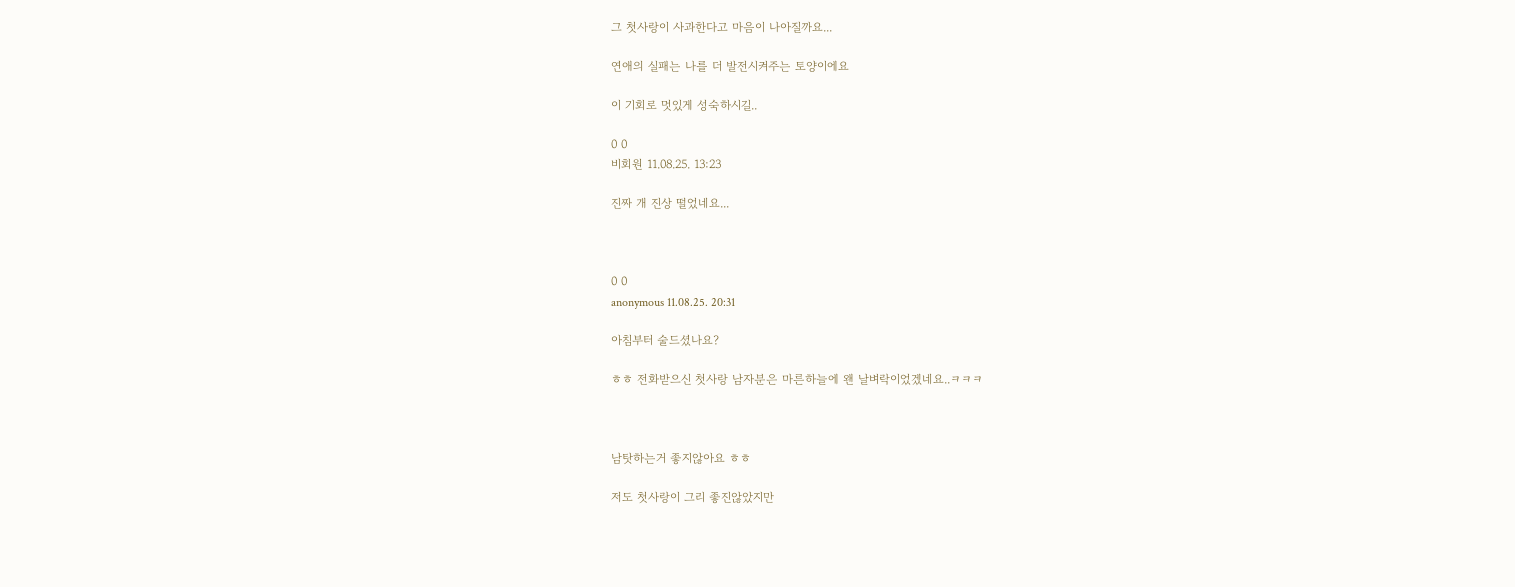그 첫사랑이 사과한다고 마음이 나아질까요...

연애의 실패는 나를 더 발전시켜주는 토양이에요

이 기회로 멋있게 성숙하시길..

0 0
비회원 11.08.25. 13:23

진짜 개 진상 떨었네요...



0 0
anonymous 11.08.25. 20:31

아침부터 술드셨나요?

ㅎㅎ 전화받으신 첫사랑 남자분은 마른하늘에 왠 날벼락이었겠네요..ㅋㅋㅋ



남탓하는거 좋지않아요 ㅎㅎ

저도 첫사랑이 그리 좋진않았지만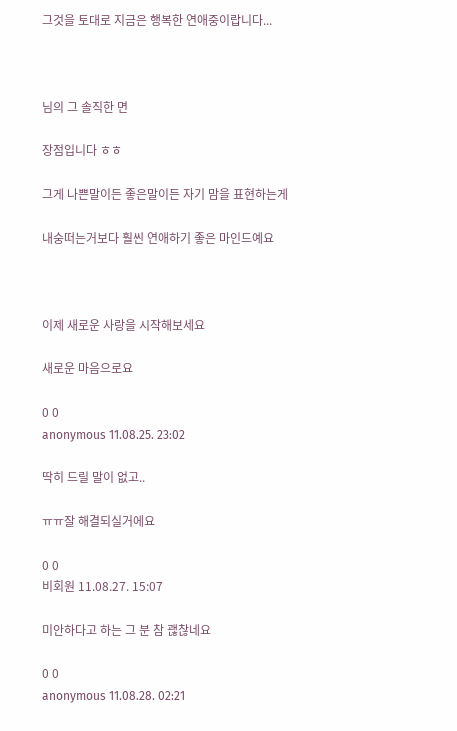그것을 토대로 지금은 행복한 연애중이랍니다...



님의 그 솔직한 면

장점입니다 ㅎㅎ

그게 나쁜말이든 좋은말이든 자기 맘을 표현하는게

내숭떠는거보다 훨씬 연애하기 좋은 마인드예요



이제 새로운 사랑을 시작해보세요

새로운 마음으로요

0 0
anonymous 11.08.25. 23:02

딱히 드릴 말이 없고..

ㅠㅠ잘 해결되실거에요

0 0
비회원 11.08.27. 15:07

미안하다고 하는 그 분 참 괞찮네요

0 0
anonymous 11.08.28. 02:21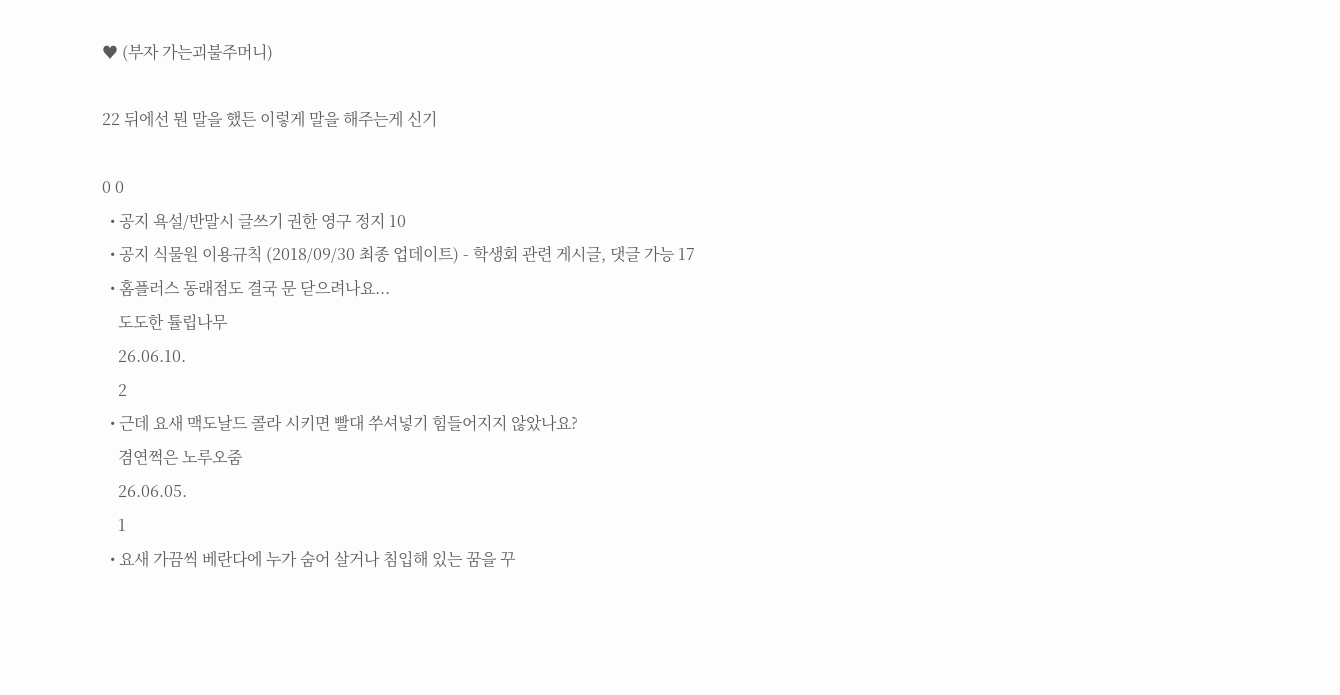♥ (부자 가는괴불주머니)

22 뒤에선 뭔 말을 했든 이렇게 말을 해주는게 신기

0 0
  • 공지 욕설/반말시 글쓰기 권한 영구 정지 10
  • 공지 식물원 이용규칙 (2018/09/30 최종 업데이트) - 학생회 관련 게시글, 댓글 가능 17
  • 홈플러스 동래점도 결국 문 닫으려나요...
    도도한 튤립나무
    26.06.10.
    2
  • 근데 요새 맥도날드 콜라 시키면 빨대 쑤셔넣기 힘들어지지 않았나요?
    겸연쩍은 노루오줌
    26.06.05.
    1
  • 요새 가끔씩 베란다에 누가 숨어 살거나 침입해 있는 꿈을 꾸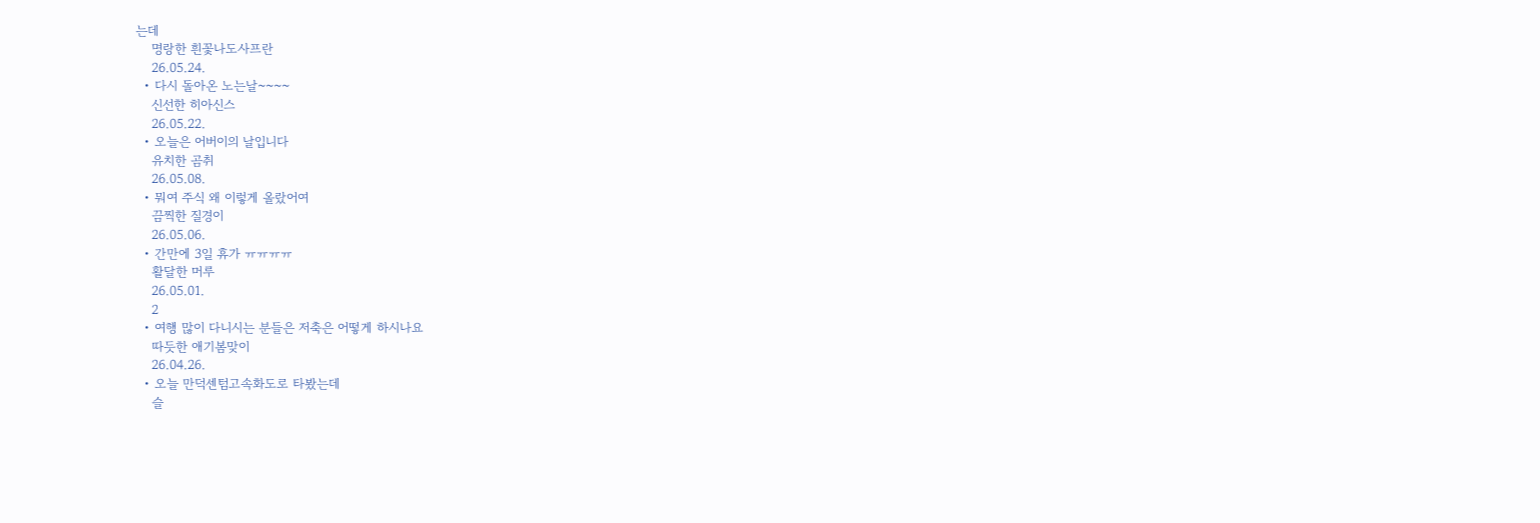는데
    명랑한 흰꽃나도사프란
    26.05.24.
  • 다시 돌아온 노는날~~~~
    신선한 히아신스
    26.05.22.
  • 오늘은 어버이의 날입니다
    유치한 곰취
    26.05.08.
  • 뭐여 주식 왜 이렇게 올랐어여
    끔찍한 질경이
    26.05.06.
  • 간만에 3일 휴가 ㅠㅠㅠㅠ
    활달한 머루
    26.05.01.
    2
  • 여행 많이 다니시는 분들은 저축은 어떻게 하시나요
    따듯한 애기봄맞이
    26.04.26.
  • 오늘 만덕센텀고속화도로 타봤는데
    슬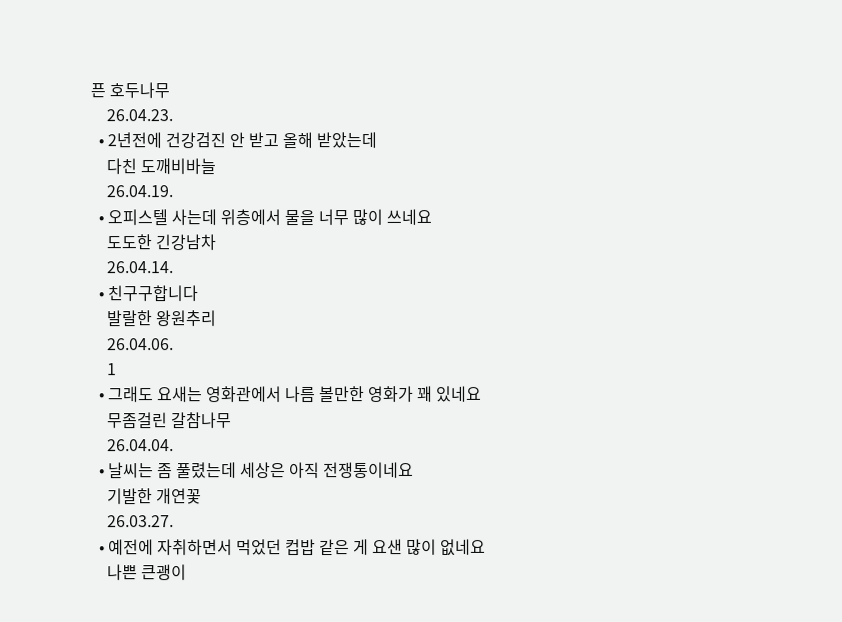픈 호두나무
    26.04.23.
  • 2년전에 건강검진 안 받고 올해 받았는데
    다친 도깨비바늘
    26.04.19.
  • 오피스텔 사는데 위층에서 물을 너무 많이 쓰네요
    도도한 긴강남차
    26.04.14.
  • 친구구합니다
    발랄한 왕원추리
    26.04.06.
    1
  • 그래도 요새는 영화관에서 나름 볼만한 영화가 꽤 있네요
    무좀걸린 갈참나무
    26.04.04.
  • 날씨는 좀 풀렸는데 세상은 아직 전쟁통이네요
    기발한 개연꽃
    26.03.27.
  • 예전에 자취하면서 먹었던 컵밥 같은 게 요샌 많이 없네요
    나쁜 큰괭이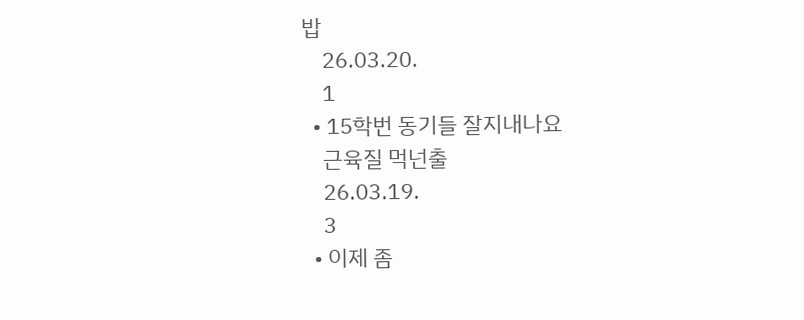밥
    26.03.20.
    1
  • 15학번 동기들 잘지내나요
    근육질 먹넌출
    26.03.19.
    3
  • 이제 좀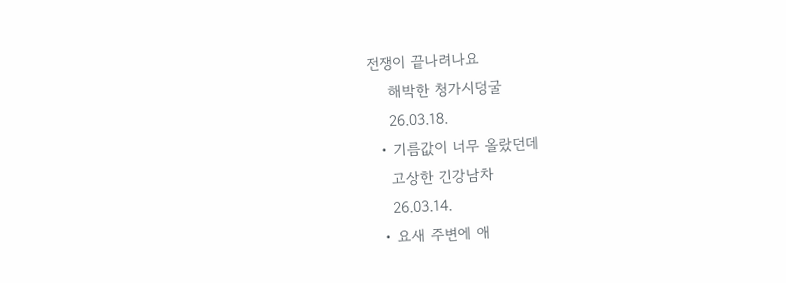전쟁이 끝나려나요
    해박한 청가시덩굴
    26.03.18.
  • 기름값이 너무 올랐던데
    고상한 긴강남차
    26.03.14.
  • 요새 주변에 애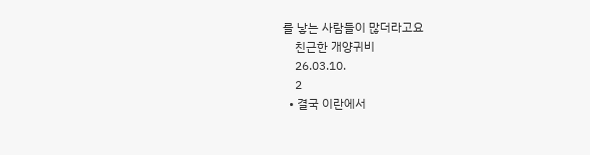를 낳는 사람들이 많더라고요
    친근한 개양귀비
    26.03.10.
    2
  • 결국 이란에서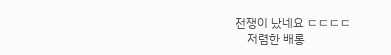전쟁이 났네요 ㄷㄷㄷㄷ
    저렴한 배롱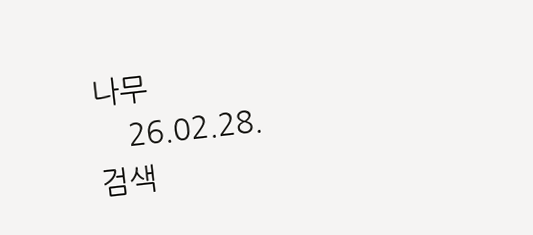나무
    26.02.28.
검색